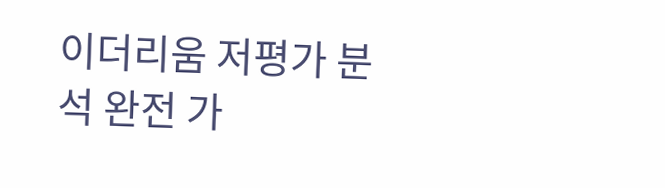이더리움 저평가 분석 완전 가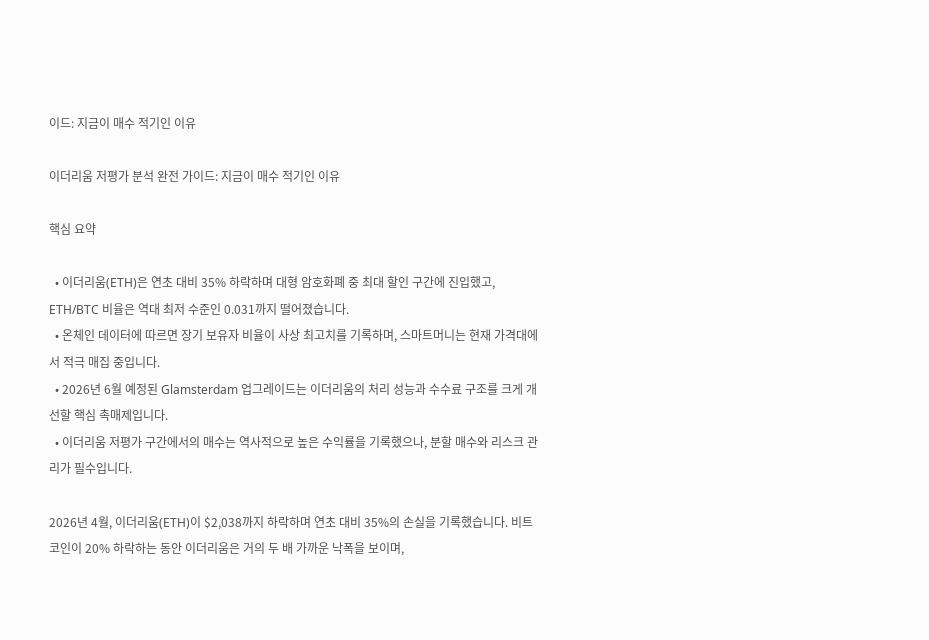이드: 지금이 매수 적기인 이유

이더리움 저평가 분석 완전 가이드: 지금이 매수 적기인 이유

핵심 요약

  • 이더리움(ETH)은 연초 대비 35% 하락하며 대형 암호화폐 중 최대 할인 구간에 진입했고, ETH/BTC 비율은 역대 최저 수준인 0.031까지 떨어졌습니다.
  • 온체인 데이터에 따르면 장기 보유자 비율이 사상 최고치를 기록하며, 스마트머니는 현재 가격대에서 적극 매집 중입니다.
  • 2026년 6월 예정된 Glamsterdam 업그레이드는 이더리움의 처리 성능과 수수료 구조를 크게 개선할 핵심 촉매제입니다.
  • 이더리움 저평가 구간에서의 매수는 역사적으로 높은 수익률을 기록했으나, 분할 매수와 리스크 관리가 필수입니다.

2026년 4월, 이더리움(ETH)이 $2,038까지 하락하며 연초 대비 35%의 손실을 기록했습니다. 비트코인이 20% 하락하는 동안 이더리움은 거의 두 배 가까운 낙폭을 보이며,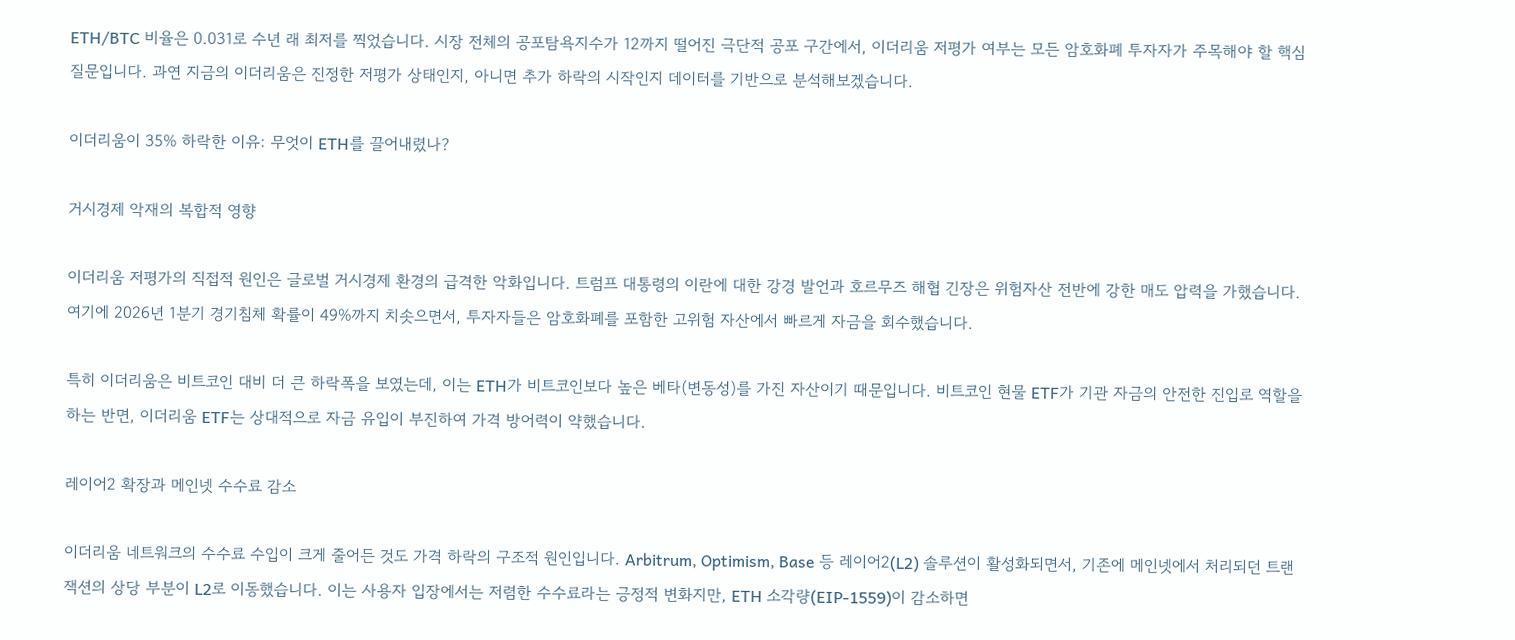ETH/BTC 비율은 0.031로 수년 래 최저를 찍었습니다. 시장 전체의 공포탐욕지수가 12까지 떨어진 극단적 공포 구간에서, 이더리움 저평가 여부는 모든 암호화폐 투자자가 주목해야 할 핵심 질문입니다. 과연 지금의 이더리움은 진정한 저평가 상태인지, 아니면 추가 하락의 시작인지 데이터를 기반으로 분석해보겠습니다.

이더리움이 35% 하락한 이유: 무엇이 ETH를 끌어내렸나?

거시경제 악재의 복합적 영향

이더리움 저평가의 직접적 원인은 글로벌 거시경제 환경의 급격한 악화입니다. 트럼프 대통령의 이란에 대한 강경 발언과 호르무즈 해협 긴장은 위험자산 전반에 강한 매도 압력을 가했습니다. 여기에 2026년 1분기 경기침체 확률이 49%까지 치솟으면서, 투자자들은 암호화폐를 포함한 고위험 자산에서 빠르게 자금을 회수했습니다.

특히 이더리움은 비트코인 대비 더 큰 하락폭을 보였는데, 이는 ETH가 비트코인보다 높은 베타(변동성)를 가진 자산이기 때문입니다. 비트코인 현물 ETF가 기관 자금의 안전한 진입로 역할을 하는 반면, 이더리움 ETF는 상대적으로 자금 유입이 부진하여 가격 방어력이 약했습니다.

레이어2 확장과 메인넷 수수료 감소

이더리움 네트워크의 수수료 수입이 크게 줄어든 것도 가격 하락의 구조적 원인입니다. Arbitrum, Optimism, Base 등 레이어2(L2) 솔루션이 활성화되면서, 기존에 메인넷에서 처리되던 트랜잭션의 상당 부분이 L2로 이동했습니다. 이는 사용자 입장에서는 저렴한 수수료라는 긍정적 변화지만, ETH 소각량(EIP-1559)이 감소하면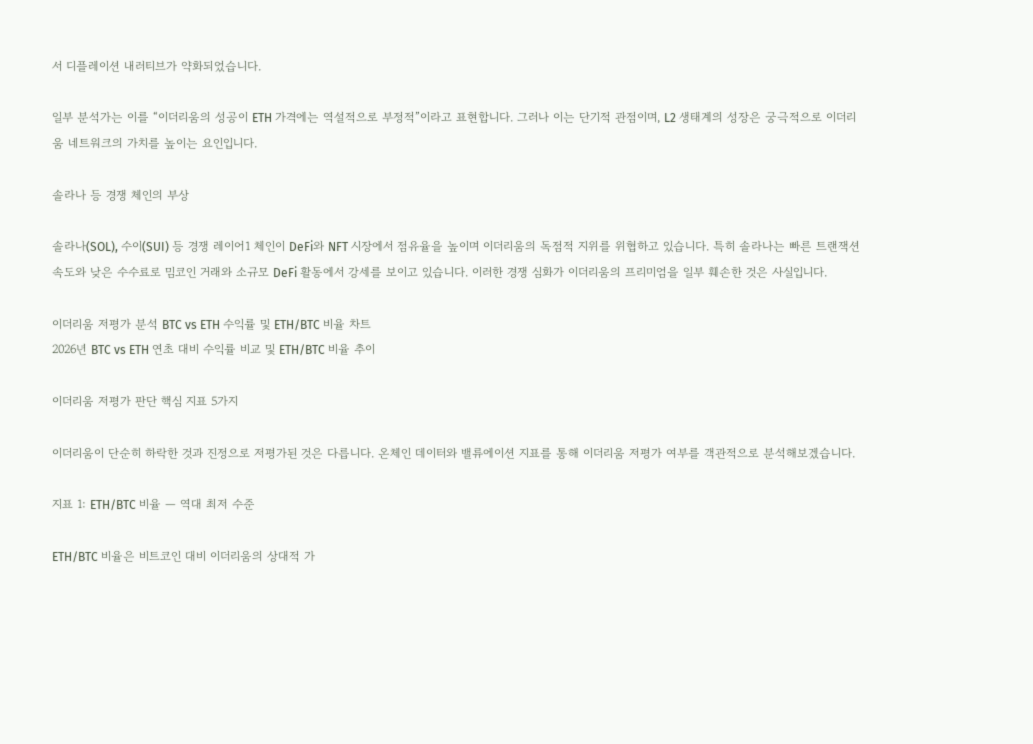서 디플레이션 내러티브가 약화되었습니다.

일부 분석가는 이를 “이더리움의 성공이 ETH 가격에는 역설적으로 부정적”이라고 표현합니다. 그러나 이는 단기적 관점이며, L2 생태계의 성장은 궁극적으로 이더리움 네트워크의 가치를 높이는 요인입니다.

솔라나 등 경쟁 체인의 부상

솔라나(SOL), 수이(SUI) 등 경쟁 레이어1 체인이 DeFi와 NFT 시장에서 점유율을 높이며 이더리움의 독점적 지위를 위협하고 있습니다. 특히 솔라나는 빠른 트랜잭션 속도와 낮은 수수료로 밈코인 거래와 소규모 DeFi 활동에서 강세를 보이고 있습니다. 이러한 경쟁 심화가 이더리움의 프리미엄을 일부 훼손한 것은 사실입니다.

이더리움 저평가 분석 BTC vs ETH 수익률 및 ETH/BTC 비율 차트
2026년 BTC vs ETH 연초 대비 수익률 비교 및 ETH/BTC 비율 추이

이더리움 저평가 판단 핵심 지표 5가지

이더리움이 단순히 하락한 것과 진정으로 저평가된 것은 다릅니다. 온체인 데이터와 밸류에이션 지표를 통해 이더리움 저평가 여부를 객관적으로 분석해보겠습니다.

지표 1: ETH/BTC 비율 — 역대 최저 수준

ETH/BTC 비율은 비트코인 대비 이더리움의 상대적 가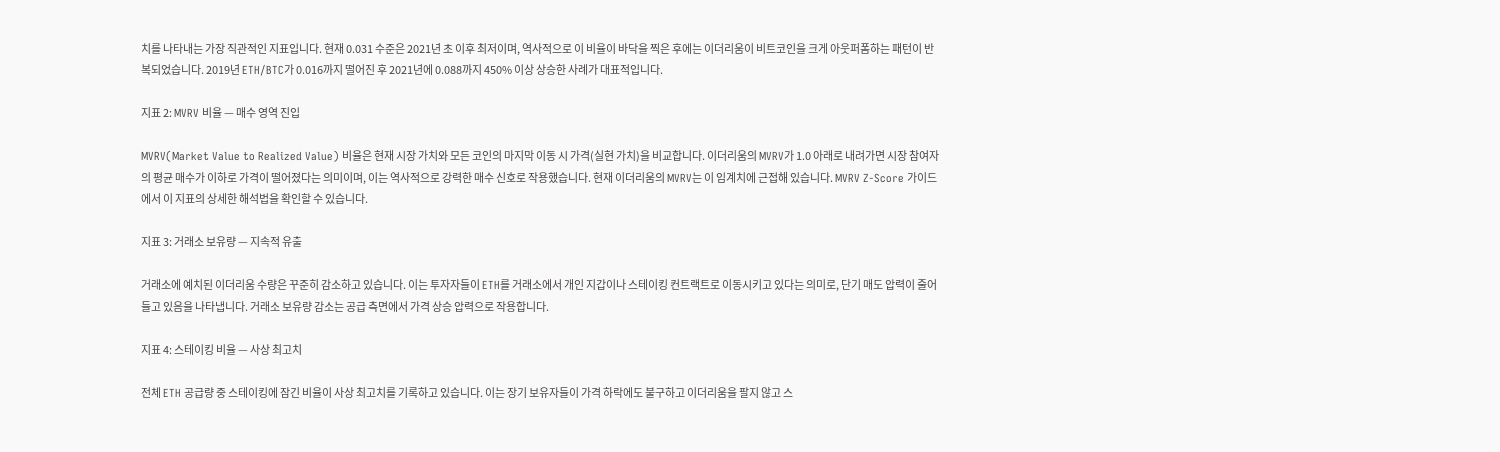치를 나타내는 가장 직관적인 지표입니다. 현재 0.031 수준은 2021년 초 이후 최저이며, 역사적으로 이 비율이 바닥을 찍은 후에는 이더리움이 비트코인을 크게 아웃퍼폼하는 패턴이 반복되었습니다. 2019년 ETH/BTC가 0.016까지 떨어진 후 2021년에 0.088까지 450% 이상 상승한 사례가 대표적입니다.

지표 2: MVRV 비율 — 매수 영역 진입

MVRV(Market Value to Realized Value) 비율은 현재 시장 가치와 모든 코인의 마지막 이동 시 가격(실현 가치)을 비교합니다. 이더리움의 MVRV가 1.0 아래로 내려가면 시장 참여자의 평균 매수가 이하로 가격이 떨어졌다는 의미이며, 이는 역사적으로 강력한 매수 신호로 작용했습니다. 현재 이더리움의 MVRV는 이 임계치에 근접해 있습니다. MVRV Z-Score 가이드에서 이 지표의 상세한 해석법을 확인할 수 있습니다.

지표 3: 거래소 보유량 — 지속적 유출

거래소에 예치된 이더리움 수량은 꾸준히 감소하고 있습니다. 이는 투자자들이 ETH를 거래소에서 개인 지갑이나 스테이킹 컨트랙트로 이동시키고 있다는 의미로, 단기 매도 압력이 줄어들고 있음을 나타냅니다. 거래소 보유량 감소는 공급 측면에서 가격 상승 압력으로 작용합니다.

지표 4: 스테이킹 비율 — 사상 최고치

전체 ETH 공급량 중 스테이킹에 잠긴 비율이 사상 최고치를 기록하고 있습니다. 이는 장기 보유자들이 가격 하락에도 불구하고 이더리움을 팔지 않고 스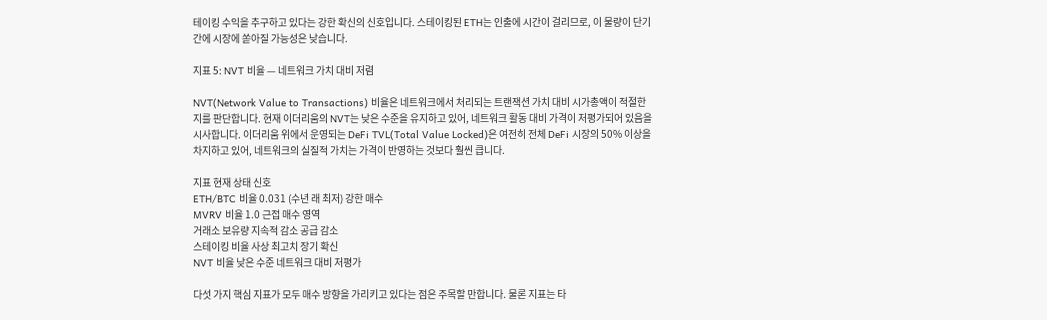테이킹 수익을 추구하고 있다는 강한 확신의 신호입니다. 스테이킹된 ETH는 인출에 시간이 걸리므로, 이 물량이 단기간에 시장에 쏟아질 가능성은 낮습니다.

지표 5: NVT 비율 — 네트워크 가치 대비 저렴

NVT(Network Value to Transactions) 비율은 네트워크에서 처리되는 트랜잭션 가치 대비 시가총액이 적절한지를 판단합니다. 현재 이더리움의 NVT는 낮은 수준을 유지하고 있어, 네트워크 활동 대비 가격이 저평가되어 있음을 시사합니다. 이더리움 위에서 운영되는 DeFi TVL(Total Value Locked)은 여전히 전체 DeFi 시장의 50% 이상을 차지하고 있어, 네트워크의 실질적 가치는 가격이 반영하는 것보다 훨씬 큽니다.

지표 현재 상태 신호
ETH/BTC 비율 0.031 (수년 래 최저) 강한 매수
MVRV 비율 1.0 근접 매수 영역
거래소 보유량 지속적 감소 공급 감소
스테이킹 비율 사상 최고치 장기 확신
NVT 비율 낮은 수준 네트워크 대비 저평가

다섯 가지 핵심 지표가 모두 매수 방향을 가리키고 있다는 점은 주목할 만합니다. 물론 지표는 타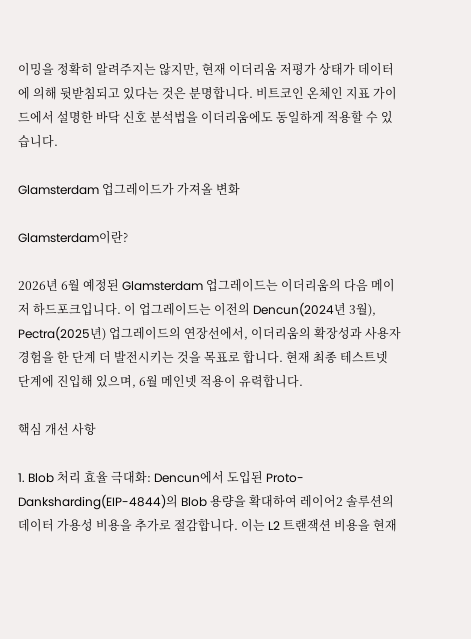이밍을 정확히 알려주지는 않지만, 현재 이더리움 저평가 상태가 데이터에 의해 뒷받침되고 있다는 것은 분명합니다. 비트코인 온체인 지표 가이드에서 설명한 바닥 신호 분석법을 이더리움에도 동일하게 적용할 수 있습니다.

Glamsterdam 업그레이드가 가져올 변화

Glamsterdam이란?

2026년 6월 예정된 Glamsterdam 업그레이드는 이더리움의 다음 메이저 하드포크입니다. 이 업그레이드는 이전의 Dencun(2024년 3월), Pectra(2025년) 업그레이드의 연장선에서, 이더리움의 확장성과 사용자 경험을 한 단계 더 발전시키는 것을 목표로 합니다. 현재 최종 테스트넷 단계에 진입해 있으며, 6월 메인넷 적용이 유력합니다.

핵심 개선 사항

1. Blob 처리 효율 극대화: Dencun에서 도입된 Proto-Danksharding(EIP-4844)의 Blob 용량을 확대하여 레이어2 솔루션의 데이터 가용성 비용을 추가로 절감합니다. 이는 L2 트랜잭션 비용을 현재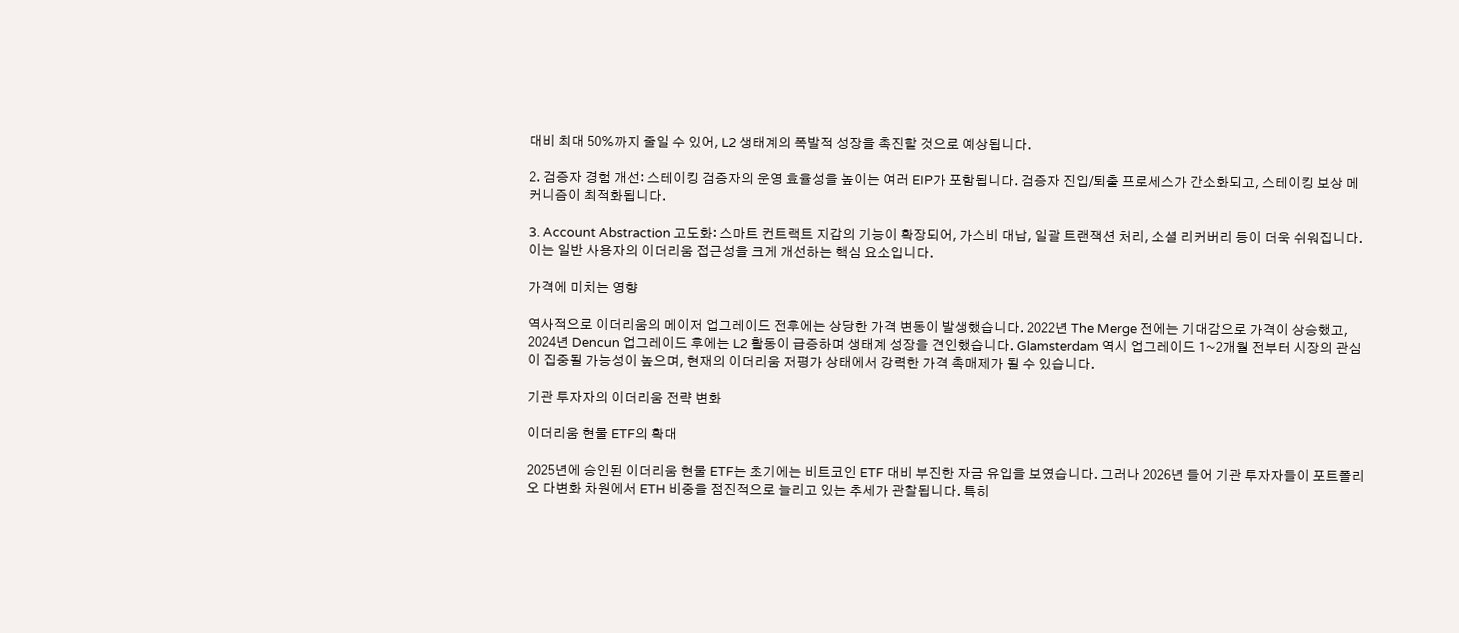대비 최대 50%까지 줄일 수 있어, L2 생태계의 폭발적 성장을 촉진할 것으로 예상됩니다.

2. 검증자 경험 개선: 스테이킹 검증자의 운영 효율성을 높이는 여러 EIP가 포함됩니다. 검증자 진입/퇴출 프로세스가 간소화되고, 스테이킹 보상 메커니즘이 최적화됩니다.

3. Account Abstraction 고도화: 스마트 컨트랙트 지갑의 기능이 확장되어, 가스비 대납, 일괄 트랜잭션 처리, 소셜 리커버리 등이 더욱 쉬워집니다. 이는 일반 사용자의 이더리움 접근성을 크게 개선하는 핵심 요소입니다.

가격에 미치는 영향

역사적으로 이더리움의 메이저 업그레이드 전후에는 상당한 가격 변동이 발생했습니다. 2022년 The Merge 전에는 기대감으로 가격이 상승했고, 2024년 Dencun 업그레이드 후에는 L2 활동이 급증하며 생태계 성장을 견인했습니다. Glamsterdam 역시 업그레이드 1~2개월 전부터 시장의 관심이 집중될 가능성이 높으며, 현재의 이더리움 저평가 상태에서 강력한 가격 촉매제가 될 수 있습니다.

기관 투자자의 이더리움 전략 변화

이더리움 현물 ETF의 확대

2025년에 승인된 이더리움 현물 ETF는 초기에는 비트코인 ETF 대비 부진한 자금 유입을 보였습니다. 그러나 2026년 들어 기관 투자자들이 포트폴리오 다변화 차원에서 ETH 비중을 점진적으로 늘리고 있는 추세가 관찰됩니다. 특히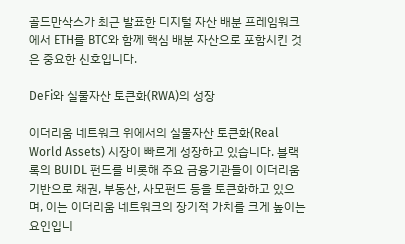골드만삭스가 최근 발표한 디지털 자산 배분 프레임워크에서 ETH를 BTC와 함께 핵심 배분 자산으로 포함시킨 것은 중요한 신호입니다.

DeFi와 실물자산 토큰화(RWA)의 성장

이더리움 네트워크 위에서의 실물자산 토큰화(Real World Assets) 시장이 빠르게 성장하고 있습니다. 블랙록의 BUIDL 펀드를 비롯해 주요 금융기관들이 이더리움 기반으로 채권, 부동산, 사모펀드 등을 토큰화하고 있으며, 이는 이더리움 네트워크의 장기적 가치를 크게 높이는 요인입니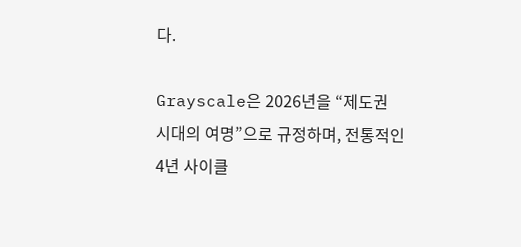다.

Grayscale은 2026년을 “제도권 시대의 여명”으로 규정하며, 전통적인 4년 사이클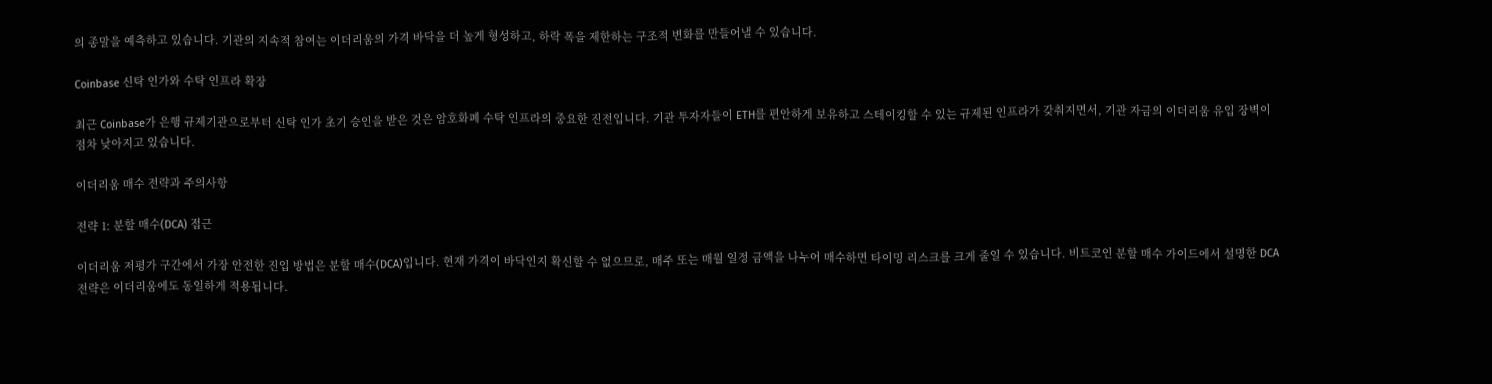의 종말을 예측하고 있습니다. 기관의 지속적 참여는 이더리움의 가격 바닥을 더 높게 형성하고, 하락 폭을 제한하는 구조적 변화를 만들어낼 수 있습니다.

Coinbase 신탁 인가와 수탁 인프라 확장

최근 Coinbase가 은행 규제기관으로부터 신탁 인가 초기 승인을 받은 것은 암호화폐 수탁 인프라의 중요한 진전입니다. 기관 투자자들이 ETH를 편안하게 보유하고 스테이킹할 수 있는 규제된 인프라가 갖춰지면서, 기관 자금의 이더리움 유입 장벽이 점차 낮아지고 있습니다.

이더리움 매수 전략과 주의사항

전략 1: 분할 매수(DCA) 접근

이더리움 저평가 구간에서 가장 안전한 진입 방법은 분할 매수(DCA)입니다. 현재 가격이 바닥인지 확신할 수 없으므로, 매주 또는 매월 일정 금액을 나누어 매수하면 타이밍 리스크를 크게 줄일 수 있습니다. 비트코인 분할 매수 가이드에서 설명한 DCA 전략은 이더리움에도 동일하게 적용됩니다.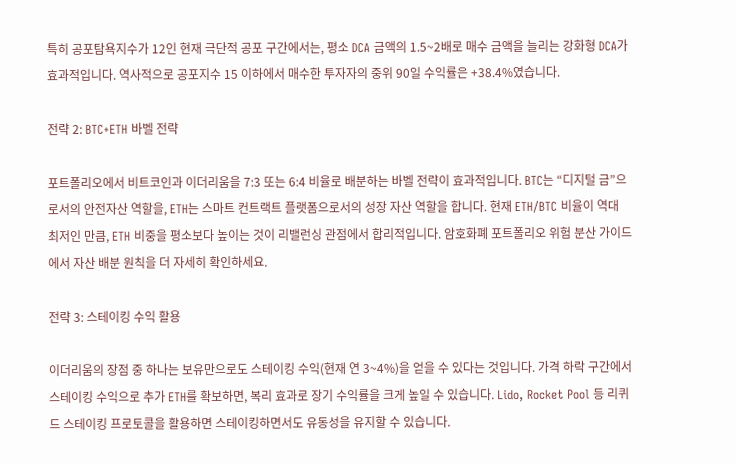특히 공포탐욕지수가 12인 현재 극단적 공포 구간에서는, 평소 DCA 금액의 1.5~2배로 매수 금액을 늘리는 강화형 DCA가 효과적입니다. 역사적으로 공포지수 15 이하에서 매수한 투자자의 중위 90일 수익률은 +38.4%였습니다.

전략 2: BTC+ETH 바벨 전략

포트폴리오에서 비트코인과 이더리움을 7:3 또는 6:4 비율로 배분하는 바벨 전략이 효과적입니다. BTC는 “디지털 금”으로서의 안전자산 역할을, ETH는 스마트 컨트랙트 플랫폼으로서의 성장 자산 역할을 합니다. 현재 ETH/BTC 비율이 역대 최저인 만큼, ETH 비중을 평소보다 높이는 것이 리밸런싱 관점에서 합리적입니다. 암호화폐 포트폴리오 위험 분산 가이드에서 자산 배분 원칙을 더 자세히 확인하세요.

전략 3: 스테이킹 수익 활용

이더리움의 장점 중 하나는 보유만으로도 스테이킹 수익(현재 연 3~4%)을 얻을 수 있다는 것입니다. 가격 하락 구간에서 스테이킹 수익으로 추가 ETH를 확보하면, 복리 효과로 장기 수익률을 크게 높일 수 있습니다. Lido, Rocket Pool 등 리퀴드 스테이킹 프로토콜을 활용하면 스테이킹하면서도 유동성을 유지할 수 있습니다.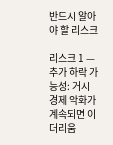반드시 알아야 할 리스크

리스크 1 — 추가 하락 가능성: 거시경제 악화가 계속되면 이더리움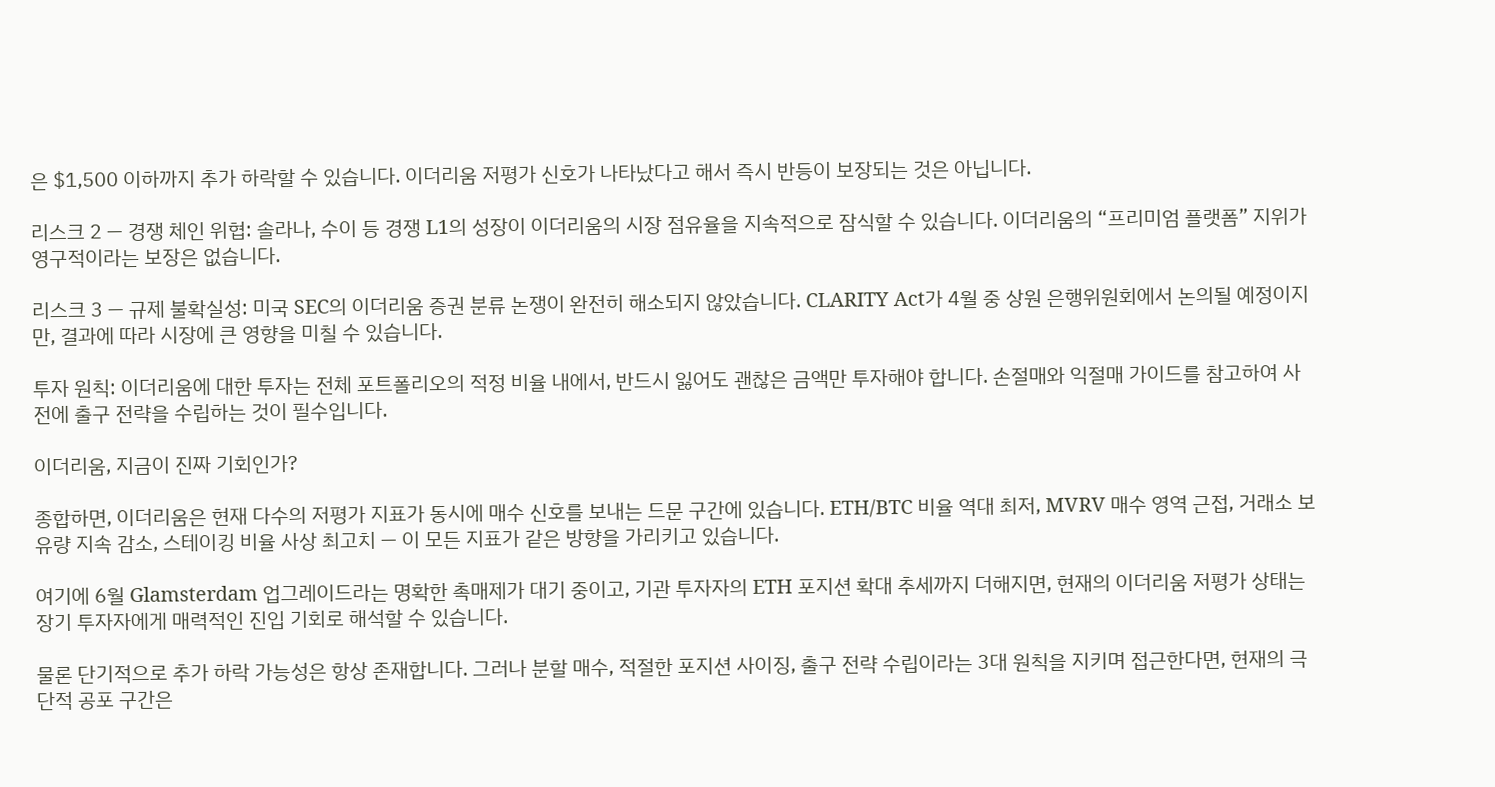은 $1,500 이하까지 추가 하락할 수 있습니다. 이더리움 저평가 신호가 나타났다고 해서 즉시 반등이 보장되는 것은 아닙니다.

리스크 2 — 경쟁 체인 위협: 솔라나, 수이 등 경쟁 L1의 성장이 이더리움의 시장 점유율을 지속적으로 잠식할 수 있습니다. 이더리움의 “프리미엄 플랫폼” 지위가 영구적이라는 보장은 없습니다.

리스크 3 — 규제 불확실성: 미국 SEC의 이더리움 증권 분류 논쟁이 완전히 해소되지 않았습니다. CLARITY Act가 4월 중 상원 은행위원회에서 논의될 예정이지만, 결과에 따라 시장에 큰 영향을 미칠 수 있습니다.

투자 원칙: 이더리움에 대한 투자는 전체 포트폴리오의 적정 비율 내에서, 반드시 잃어도 괜찮은 금액만 투자해야 합니다. 손절매와 익절매 가이드를 참고하여 사전에 출구 전략을 수립하는 것이 필수입니다.

이더리움, 지금이 진짜 기회인가?

종합하면, 이더리움은 현재 다수의 저평가 지표가 동시에 매수 신호를 보내는 드문 구간에 있습니다. ETH/BTC 비율 역대 최저, MVRV 매수 영역 근접, 거래소 보유량 지속 감소, 스테이킹 비율 사상 최고치 — 이 모든 지표가 같은 방향을 가리키고 있습니다.

여기에 6월 Glamsterdam 업그레이드라는 명확한 촉매제가 대기 중이고, 기관 투자자의 ETH 포지션 확대 추세까지 더해지면, 현재의 이더리움 저평가 상태는 장기 투자자에게 매력적인 진입 기회로 해석할 수 있습니다.

물론 단기적으로 추가 하락 가능성은 항상 존재합니다. 그러나 분할 매수, 적절한 포지션 사이징, 출구 전략 수립이라는 3대 원칙을 지키며 접근한다면, 현재의 극단적 공포 구간은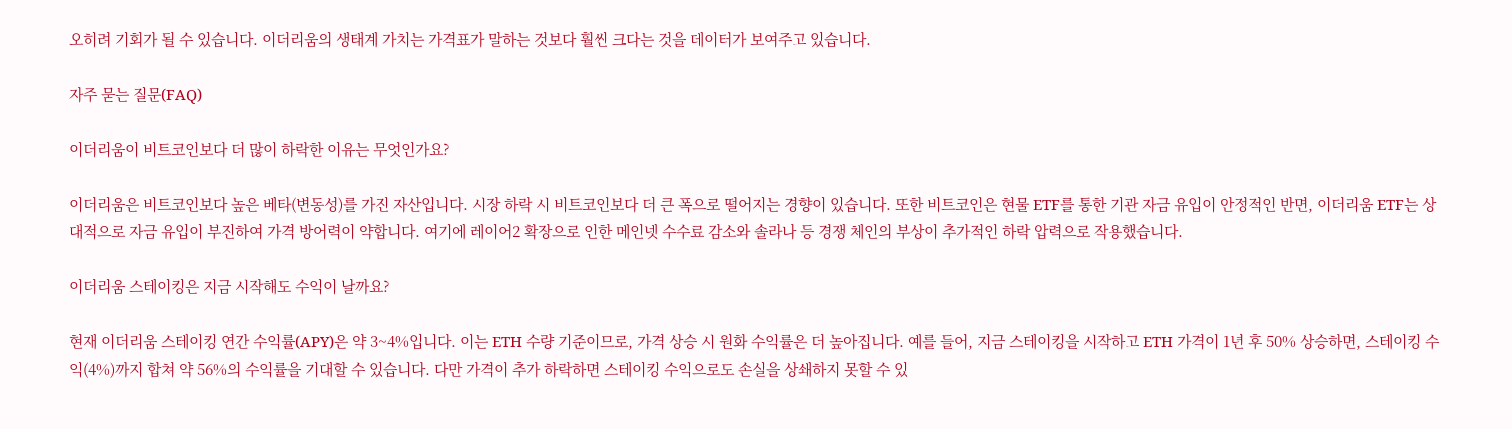오히려 기회가 될 수 있습니다. 이더리움의 생태계 가치는 가격표가 말하는 것보다 훨씬 크다는 것을 데이터가 보여주고 있습니다.

자주 묻는 질문(FAQ)

이더리움이 비트코인보다 더 많이 하락한 이유는 무엇인가요?

이더리움은 비트코인보다 높은 베타(변동성)를 가진 자산입니다. 시장 하락 시 비트코인보다 더 큰 폭으로 떨어지는 경향이 있습니다. 또한 비트코인은 현물 ETF를 통한 기관 자금 유입이 안정적인 반면, 이더리움 ETF는 상대적으로 자금 유입이 부진하여 가격 방어력이 약합니다. 여기에 레이어2 확장으로 인한 메인넷 수수료 감소와 솔라나 등 경쟁 체인의 부상이 추가적인 하락 압력으로 작용했습니다.

이더리움 스테이킹은 지금 시작해도 수익이 날까요?

현재 이더리움 스테이킹 연간 수익률(APY)은 약 3~4%입니다. 이는 ETH 수량 기준이므로, 가격 상승 시 원화 수익률은 더 높아집니다. 예를 들어, 지금 스테이킹을 시작하고 ETH 가격이 1년 후 50% 상승하면, 스테이킹 수익(4%)까지 합쳐 약 56%의 수익률을 기대할 수 있습니다. 다만 가격이 추가 하락하면 스테이킹 수익으로도 손실을 상쇄하지 못할 수 있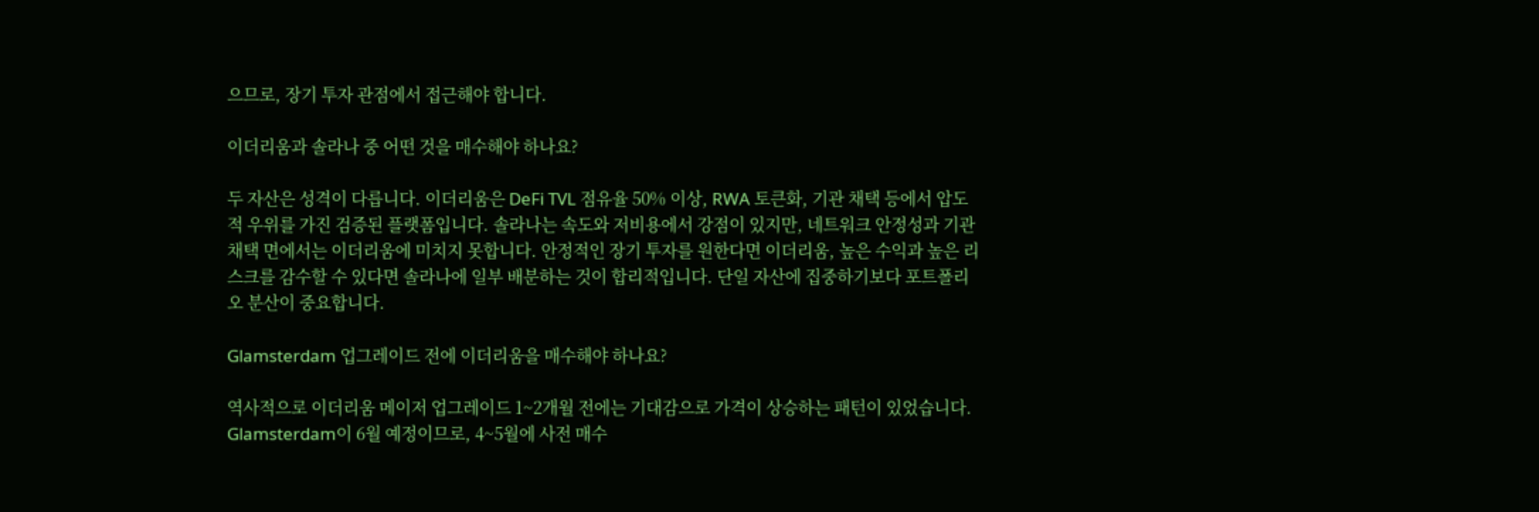으므로, 장기 투자 관점에서 접근해야 합니다.

이더리움과 솔라나 중 어떤 것을 매수해야 하나요?

두 자산은 성격이 다릅니다. 이더리움은 DeFi TVL 점유율 50% 이상, RWA 토큰화, 기관 채택 등에서 압도적 우위를 가진 검증된 플랫폼입니다. 솔라나는 속도와 저비용에서 강점이 있지만, 네트워크 안정성과 기관 채택 면에서는 이더리움에 미치지 못합니다. 안정적인 장기 투자를 원한다면 이더리움, 높은 수익과 높은 리스크를 감수할 수 있다면 솔라나에 일부 배분하는 것이 합리적입니다. 단일 자산에 집중하기보다 포트폴리오 분산이 중요합니다.

Glamsterdam 업그레이드 전에 이더리움을 매수해야 하나요?

역사적으로 이더리움 메이저 업그레이드 1~2개월 전에는 기대감으로 가격이 상승하는 패턴이 있었습니다. Glamsterdam이 6월 예정이므로, 4~5월에 사전 매수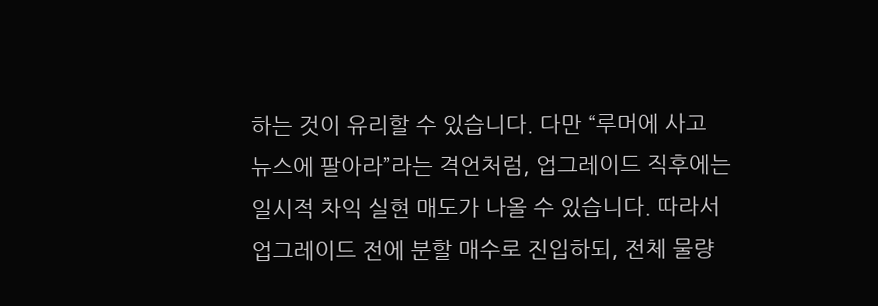하는 것이 유리할 수 있습니다. 다만 “루머에 사고 뉴스에 팔아라”라는 격언처럼, 업그레이드 직후에는 일시적 차익 실현 매도가 나올 수 있습니다. 따라서 업그레이드 전에 분할 매수로 진입하되, 전체 물량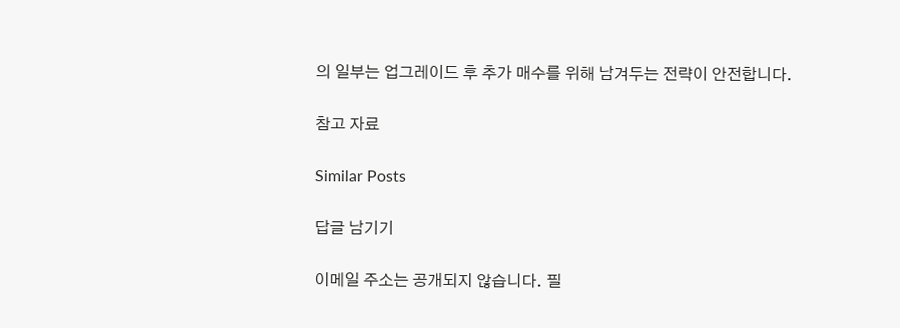의 일부는 업그레이드 후 추가 매수를 위해 남겨두는 전략이 안전합니다.

참고 자료

Similar Posts

답글 남기기

이메일 주소는 공개되지 않습니다. 필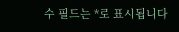수 필드는 *로 표시됩니다